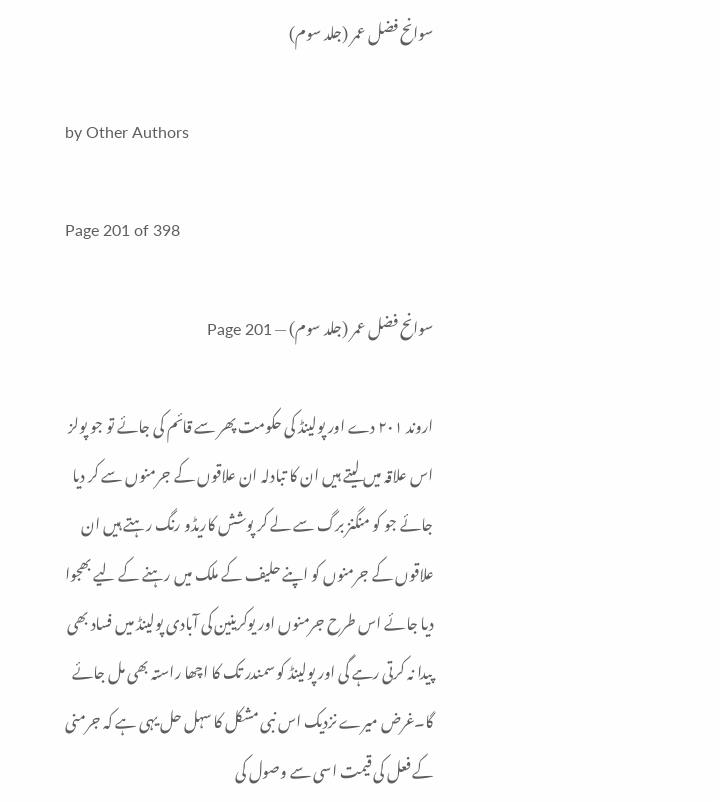سوانح فضل عمر (جلد سوم)

by Other Authors

Page 201 of 398

سوانح فضل عمر (جلد سوم) — Page 201

اروند ۲۰۱ دے اور پولینڈ کی حکومت پھر سے قائم کی جائے تو جو پولز اس علاقہ میں لیتے ہیں ان کا تبادلہ ان علاقوں کے جرمنوں سے کر دیا جائے جو کو منگنز برگ سے لے کر پوشش کاریڈو رنگ رہتے ہیں ان علاقوں کے جرمنوں کو اپنے حلیف کے ملک میں رہنے کے لیے بھجوا دیا جائے اس طرح جرمنوں اور یوکرینین کی آبادی پولینڈ میں فساد بھی پیدا نہ کرتی رہے گی اور پولینڈ کو سمندر تک کا اچھا راستہ بھی مل جائے گا۔غرض میرے نزدیک اس نبی مشکل کا سہل حل یہی ہے کہ جرمنی کے فعل کی قیمت اسی سے وصول کی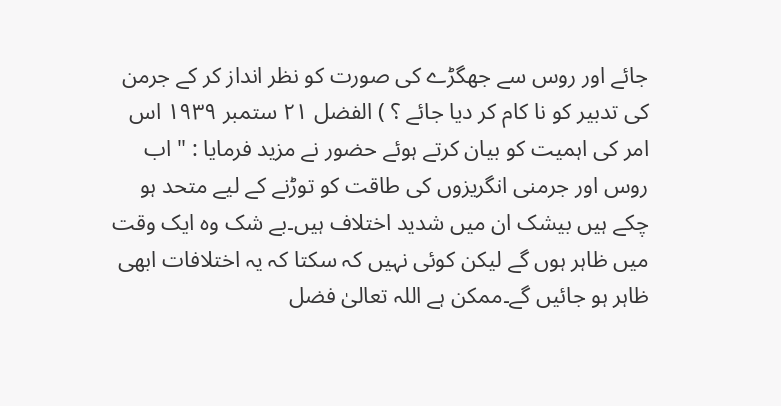جائے اور روس سے جھگڑے کی صورت کو نظر انداز کر کے جرمن کی تدبیر کو نا کام کر دیا جائے ؟ ) الفضل ۲۱ ستمبر ۱۹۳۹ اس امر کی اہمیت کو بیان کرتے ہوئے حضور نے مزید فرمایا : " اب روس اور جرمنی انگریزوں کی طاقت کو توڑنے کے لیے متحد ہو چکے ہیں بیشک ان میں شدید اختلاف ہیں۔بے شک وہ ایک وقت میں ظاہر ہوں گے لیکن کوئی نہیں کہ سکتا کہ یہ اختلافات ابھی ظاہر ہو جائیں گے۔ممکن ہے اللہ تعالیٰ فضل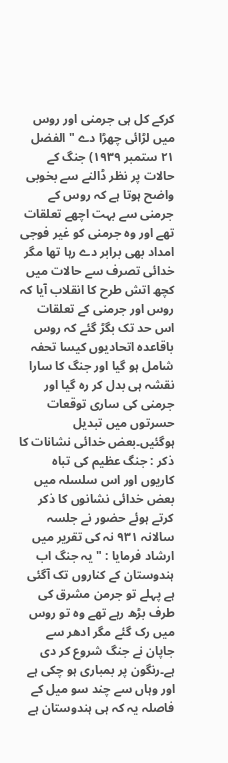کرکے کل ہی جرمنی اور روس میں لڑائی چھڑا دے " الفضل ۲۱ ستمبر ۱۹۳۹) جنگ کے حالات پر نظر ڈالنے سے بخوبی واضح ہوتا ہے کہ روس کے جرمنی سے بہت اچھے تعلقات تھے اور وہ جرمنی کو غیر فوجی امداد بھی برابر دے رہا تھا مگر خدائی تصرف سے حالات میں کچھ اتش طرح کا انقلاب آیا کہ روس اور جرمنی کے تعلقات اس حد تک بگڑ گئے کہ روس باقاعدہ اتحادیوں کیسا تحفہ شامل ہو گیا اور جنگ کا سارا نقشہ ہی بدل کر رہ گیا اور جرمنی کی ساری توقعات حسرتوں میں تبدیل ہوگئیں۔بعض خدائی نشانات کا ذکر : جنگ عظیم کی تباہ کاریوں اور اس سلسلہ میں بعض خدائی نشانوں کا ذکر کرتے ہوئے حضور نے جلسہ سالانہ ۹۳۱ نہ کی تقریر میں ارشاد فرمایا : " یہ جنگ اب ہندوستان کے کناروں تک آگئی ہے پہلے تو جرمن مشرق کی طرف بڑھ رہے تھے وہ تو روس میں رک گئے مگر ادھر سے جاپان نے جنگ شروع کر دی ہے۔رنگون پر بمباری ہو چکی ہے اور وہاں سے چند سو میل کے فاصلہ یہ کہ ہی ہندوستان ہے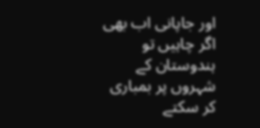اور جاپانی اب بھی اگر چاہیں تو ہندوستان کے شہروں پر بمباری کر سکتے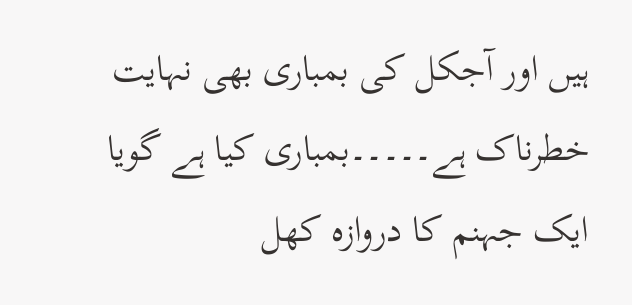ہیں اور آجکل کی بمباری بھی نہایت خطرناک ہے۔۔۔۔۔بمباری کیا ہے گویا ایک جہنم کا دروازہ کھل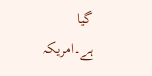گیا ہے۔امریکہ